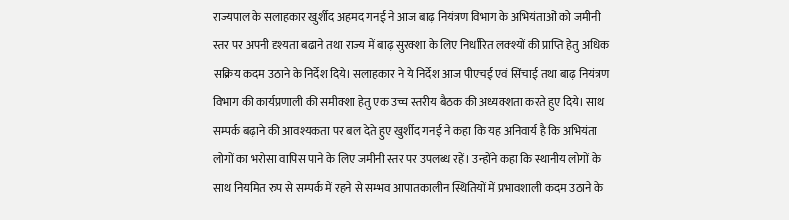राज्यपाल के सलाहकार खुर्शीद अहमद गनई ने आज बाढ़ नियंत्रण विभाग के अभियंताओं को जमीनी स्तर पर अपनी दृश्यता बढाने तथा राज्य में बाढ़ सुरक्शा के लिए निर्धारित लक्श्यों की प्राप्ति हेतु अधिक सक्रिय कदम उठाने के निर्देश दिये। सलाहकार ने ये निर्देश आज पीएचई एवं सिंचाई तथा बाढ़ नियंत्रण विभाग की कार्यप्रणाली की समीक्शा हेतु एक उच्च स्तरीय बैठक की अध्यक्शता करते हुए दिये। साथ सम्पर्क बढ़ाने की आवश्यकता पर बल देते हुए खुर्शीद गनई ने कहा कि यह अनिवार्य है कि अभियंता लोगों का भरोसा वापिस पाने के लिए जमीनी स्तर पर उपलब्ध रहें। उन्होंने कहा कि स्थानीय लोगों के साथ नियमित रुप से सम्पर्क में रहने से सम्भव आपातकालीन स्थितियों में प्रभावशाली कदम उठाने के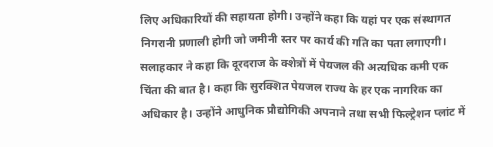लिए अधिकारियों की सहायता होगी। उन्होंने कहा कि यहां पर एक संस्थागत निगरानी प्रणाली होगी जो जमीनी स्तर पर कार्य की गति का पता लगाएगी।
सलाहकार ने कहा कि दूरदराज के क्शेत्रों में पेयजल की अत्यधिक कमी एक चिंता की बात है। कहा कि सुरक्शित पेयजल राज्य के हर एक नागरिक का अधिकार है। उन्होंने आधुनिक प्रौद्योगिकी अपनाने तथा सभी फिल्ट्रेशन प्लांट में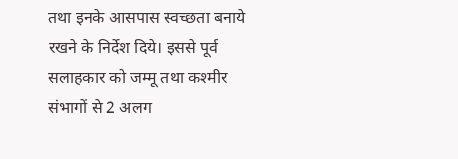तथा इनके आसपास स्वच्छता बनाये रखने के निर्देश दिये। इससे पूर्व सलाहकार को जम्मू तथा कश्मीर संभागों से 2 अलग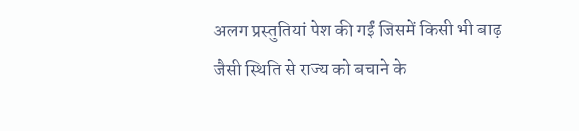अलग प्रस्तुतियां पेश की गईं जिसमें किसी भी बाढ़ जैसी स्थिति से राज्य को बचाने के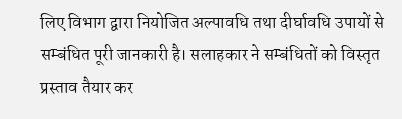लिए विभाग द्वारा नियोजित अल्पावधि तथा दीर्घावधि उपायों से सम्बंधित पूरी जानकारी है। सलाहकार ने सम्बंधितों को विस्तृत प्रस्ताव तैयार कर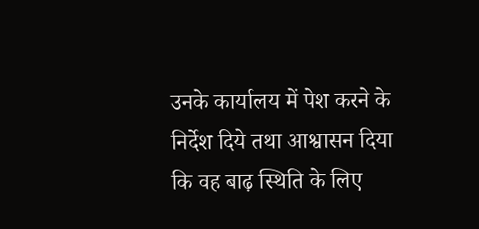उनके कार्यालय में पेश करने के निर्देश दिये तथा आश्वासन दिया कि वह बाढ़ स्थिति के लिए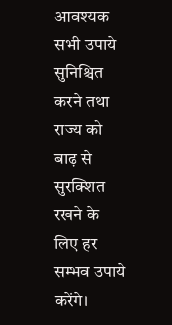आवश्यक सभी उपाये सुनिश्चित करने तथा राज्य को बाढ़ से सुरक्शित रखने के लिए हर सम्भव उपाये करेंगे।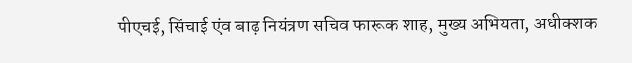पीएचई, सिंचाई एंव बाढ़ नियंत्रण सचिव फारूक शाह, मुख्य अभियता, अधीक्शक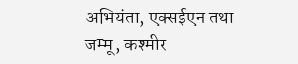अभियंता, एक्सईएन तथा जम्मू, कश्मीर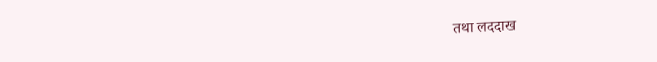तथा लददाख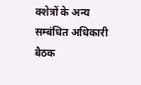क्शेत्रों के अन्य सम्बंधित अधिकारी बैठक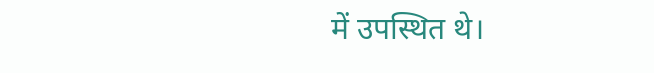में उपस्थित थे।